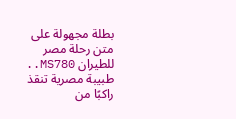بطلة مجهولة على متن رحلة مصر للطيران MS780.. طبيبة مصرية تنقذ راكبًا من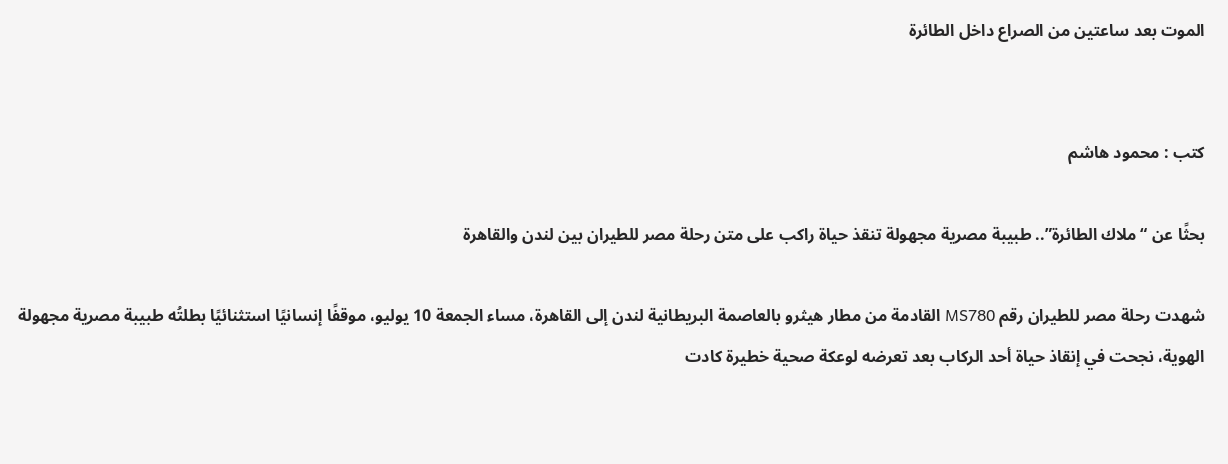الموت بعد ساعتين من الصراع داخل الطائرة


كتب : محمود هاشم

بحثًا عن “ملاك الطائرة”.. طبيبة مصرية مجهولة تنقذ حياة راكب على متن رحلة مصر للطيران بين لندن والقاهرة

شهدت رحلة مصر للطيران رقم MS780 القادمة من مطار هيثرو بالعاصمة البريطانية لندن إلى القاهرة، مساء الجمعة 10 يوليو، موقفًا إنسانيًا استثنائيًا بطلتُه طبيبة مصرية مجهولة الهوية، نجحت في إنقاذ حياة أحد الركاب بعد تعرضه لوعكة صحية خطيرة كادت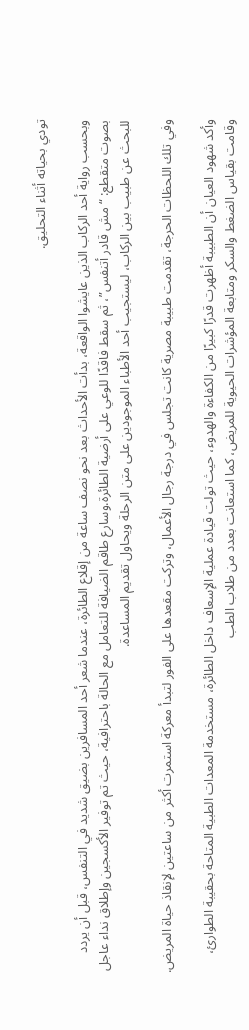تودي بحياته أثناء التحليق.

وبحسب رواية أحد الركاب الذين عايشوا الواقعة، بدأت الأحداث بعد نحو نصف ساعة من إقلاع الطائرة، عندما شعر أحد المسافرين بضيق شديد في التنفس، قبل أن يردد بصوت متقطع: “مش قادر أتنفس”، ثم سقط فاقدًا للوعي على أرضية الطائرة.وسارع طاقم الضيافة للتعامل مع الحالة باحترافية، حيث تم توفير الأكسجين وإطلاق نداء عاجل للبحث عن طبيب بين الركاب، ليستجيب أحد الأطباء الموجودين على متن الرحلة ويحاول تقديم المساعدة.

وفي تلك اللحظات الحرجة، تقدمت طبيبة مصرية كانت تجلس في درجة رجال الأعمال، وتركت مقعدها على الفور لتبدأ معركة استمرت أكثر من ساعتين لإنقاذ حياة المريض.

وأكد شهود العيان أن الطبيبة أظهرت قدرًا كبيرًا من الكفاءة والهدوء، حيث تولت قيادة عملية الإسعاف داخل الطائرة، مستخدمة المعدات الطبية المتاحة بحقيبة الطوارئ، وقامت بقياس الضغط والسكر ومتابعة المؤشرات الحيوية للمريض، كما استعانت بعدد من طلاب الطب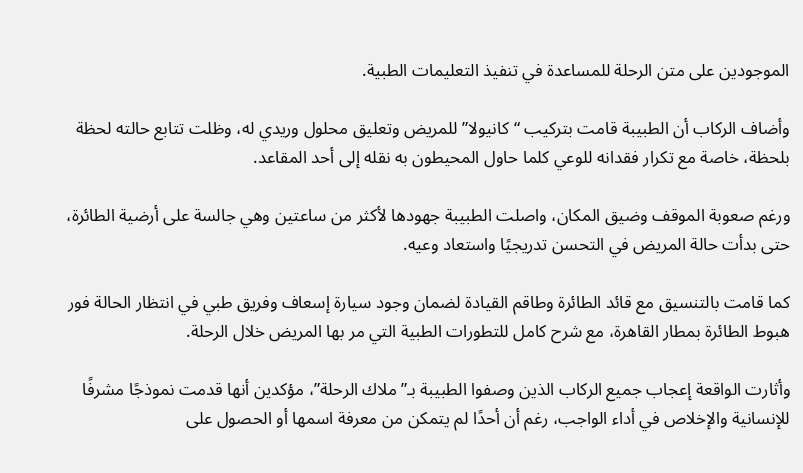الموجودين على متن الرحلة للمساعدة في تنفيذ التعليمات الطبية.

وأضاف الركاب أن الطبيبة قامت بتركيب “كانيولا” للمريض وتعليق محلول وريدي له، وظلت تتابع حالته لحظة بلحظة، خاصة مع تكرار فقدانه للوعي كلما حاول المحيطون به نقله إلى أحد المقاعد.

ورغم صعوبة الموقف وضيق المكان، واصلت الطبيبة جهودها لأكثر من ساعتين وهي جالسة على أرضية الطائرة، حتى بدأت حالة المريض في التحسن تدريجيًا واستعاد وعيه.

كما قامت بالتنسيق مع قائد الطائرة وطاقم القيادة لضمان وجود سيارة إسعاف وفريق طبي في انتظار الحالة فور هبوط الطائرة بمطار القاهرة، مع شرح كامل للتطورات الطبية التي مر بها المريض خلال الرحلة.

وأثارت الواقعة إعجاب جميع الركاب الذين وصفوا الطبيبة بـ”ملاك الرحلة”، مؤكدين أنها قدمت نموذجًا مشرفًا للإنسانية والإخلاص في أداء الواجب، رغم أن أحدًا لم يتمكن من معرفة اسمها أو الحصول على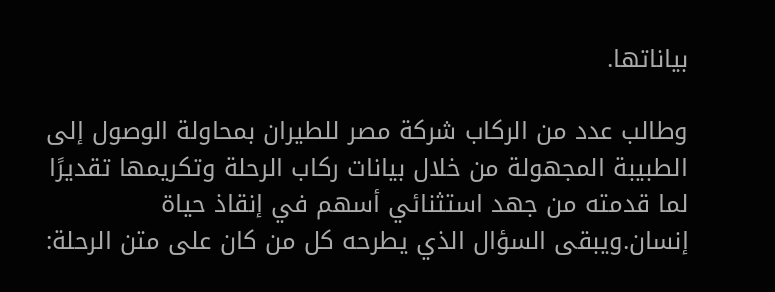بياناتها.

وطالب عدد من الركاب شركة مصر للطيران بمحاولة الوصول إلى الطبيبة المجهولة من خلال بيانات ركاب الرحلة وتكريمها تقديرًا لما قدمته من جهد استثنائي أسهم في إنقاذ حياة إنسان.ويبقى السؤال الذي يطرحه كل من كان على متن الرحلة: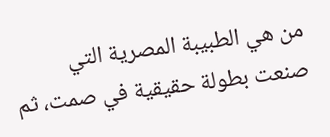من هي الطبيبة المصرية التي صنعت بطولة حقيقية في صمت، ثم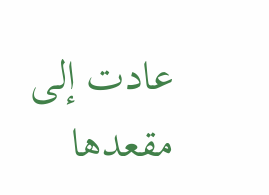عادت إلى مقعدها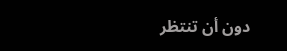دون أن تنتظر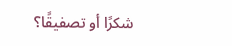شكرًا أو تصفيقًا؟